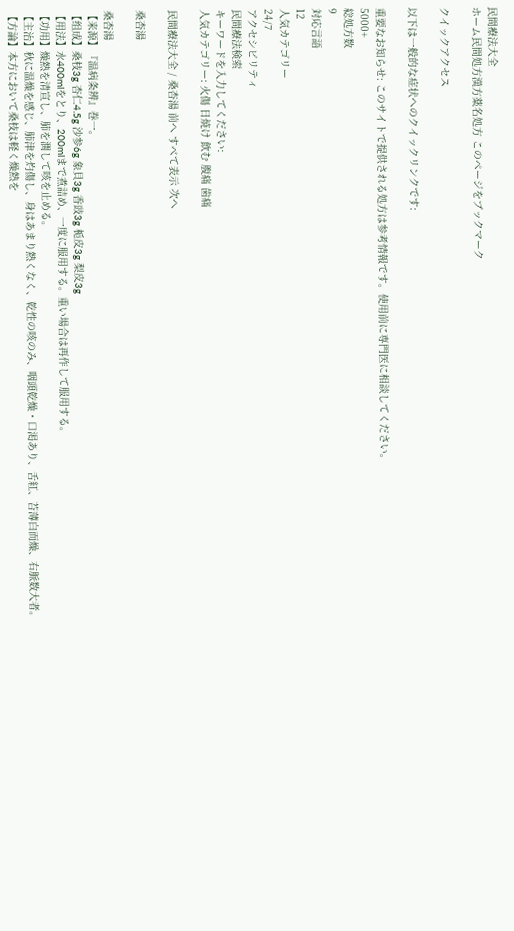民間療法大全
ホーム民間処方漢方薬名処方 このページをブックマーク

クイックアクセス

以下は一般的な症状へのクイックリンクです:

重要なお知らせ: このサイトで提供される処方は参考情報です。使用前に専門医に相談してください。
5000+
総処方数
9
対応言語
12
人気カテゴリー
24/7
アクセシビリティ
民間療法検索
キーワードを入力してください:
人気カテゴリー: 火傷 日焼け 飲む 腹痛 歯痛

民間療法大全 / 桑杏湯 前へ すべて表示 次へ

桑杏湯

桑杏湯
【来源】『温病条辨』巻一。
【组成】桑枝3g 杏仁4.5g 沙参6g 象貝3g 香豉3g 栀皮3g 梨皮3g
【用法】水400mlをとり、200mlまで煮詰め、一度に服用する。重い場合は再作して服用する。
【功用】燥熱を清宣し、肺を潤して咳を止める。
【主治】秋に温燥を感じ、肺津を灼傷し、身はあまり熱くなく、乾性の咳のみ、咽頭乾燥・口渇あり、舌紅、苔薄白而燥、右脈数大者。
【方論】本方において桑枝は軽く燥熱を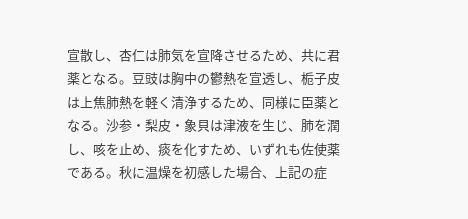宣散し、杏仁は肺気を宣降させるため、共に君薬となる。豆豉は胸中の鬱熱を宣透し、栀子皮は上焦肺熱を軽く清浄するため、同様に臣薬となる。沙参・梨皮・象貝は津液を生じ、肺を潤し、咳を止め、痰を化すため、いずれも佐使薬である。秋に温燥を初感した場合、上記の症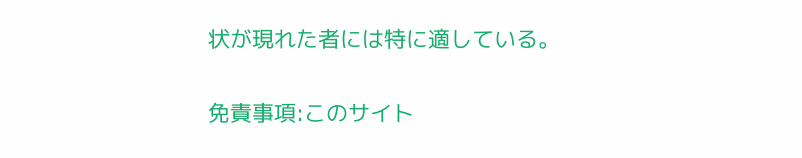状が現れた者には特に適している。

免責事項:このサイト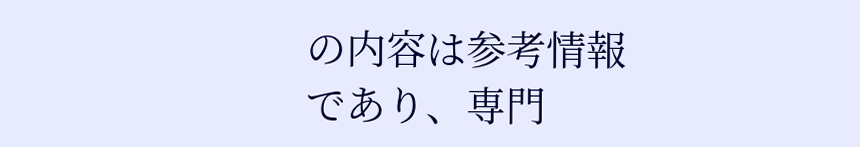の内容は参考情報であり、専門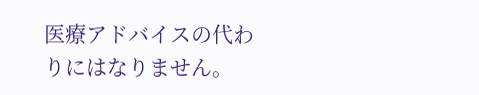医療アドバイスの代わりにはなりません。